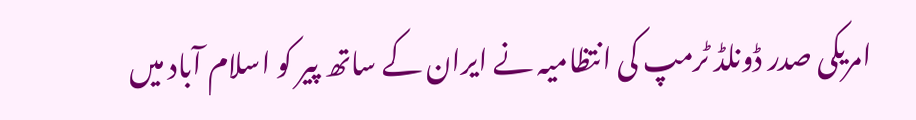امریکی صدر ڈونلڈ ٹرمپ کی انتظامیہ نے ایران کے ساتھ پیر کو اسلام آباد میں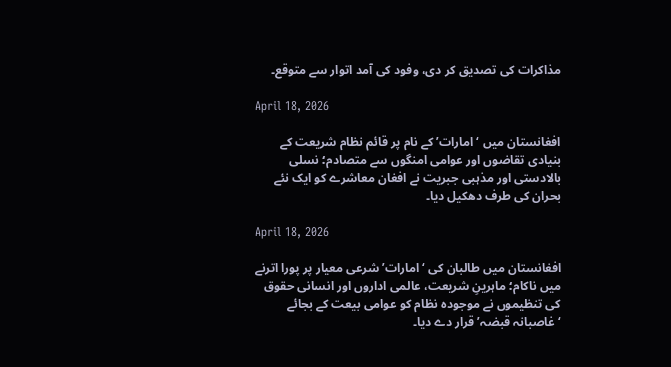مذاکرات کی تصدیق کر دی، وفود کی آمد اتوار سے متوقع۔

April 18, 2026

افغانستان میں ‘امارات’ کے نام پر قائم نظام شریعت کے بنیادی تقاضوں اور عوامی امنگوں سے متصادم؛ نسلی بالادستی اور مذہبی جبریت نے افغان معاشرے کو ایک نئے بحران کی طرف دھکیل دیا۔

April 18, 2026

افغانستان میں طالبان کی ‘امارات’ شرعی معیار پر پورا اترنے میں ناکام؛ ماہرینِ شریعت، عالمی اداروں اور انسانی حقوق کی تنظیموں نے موجودہ نظام کو عوامی بیعت کے بجائے ‘غاصبانہ قبضہ’ قرار دے دیا۔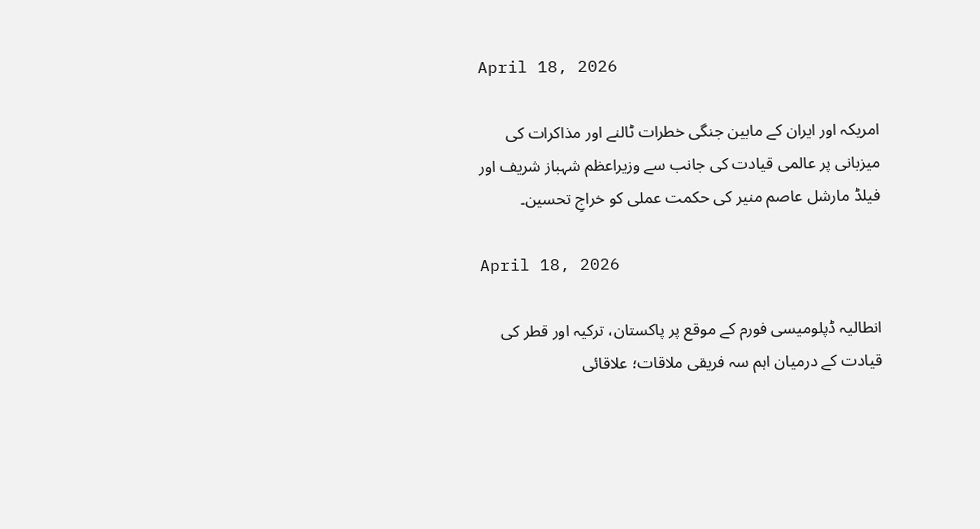April 18, 2026

امریکہ اور ایران کے مابین جنگی خطرات ٹالنے اور مذاکرات کی میزبانی پر عالمی قیادت کی جانب سے وزیراعظم شہباز شریف اور فیلڈ مارشل عاصم منیر کی حکمت عملی کو خراجِ تحسین۔

April 18, 2026

انطالیہ ڈپلومیسی فورم کے موقع پر پاکستان، ترکیہ اور قطر کی قیادت کے درمیان اہم سہ فریقی ملاقات؛ علاقائی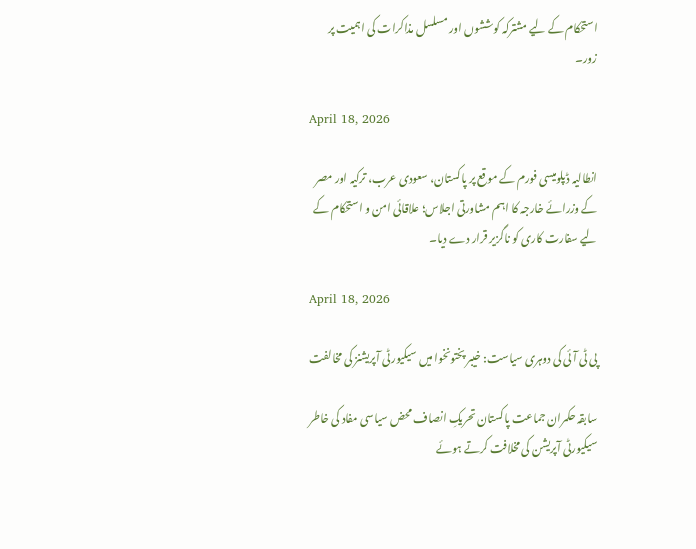استحکام کے لیے مشترکہ کوششوں اور مسلسل مذاکرات کی اہمیت پر زور۔

April 18, 2026

انطالیہ ڈپلومیسی فورم کے موقع پر پاکستان، سعودی عرب، ترکیہ اور مصر کے وزرائے خارجہ کا اہم مشاورتی اجلاس؛ علاقائی امن و استحکام کے لیے سفارت کاری کو ناگزیر قرار دے دیا۔

April 18, 2026

پی ٹی آئی کی دوہری سیاست: خیبر پختونخوا میں سیکیورٹی آپریشنز کی مخالفت

سابقہ حکمران جماعت پاکستان تحریکِ انصاف محض سیاسی مفاد کی خاطر سیکیورٹی آپریشن کی مخلافت کرتے ہوئے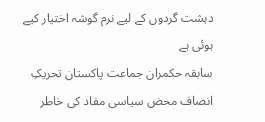دہشت گردوں کے لیے نرم گوشہ اختیار کیے ہوئی ہے
سابقہ حکمران جماعت پاکستان تحریکِ انصاف محض سیاسی مفاد کی خاطر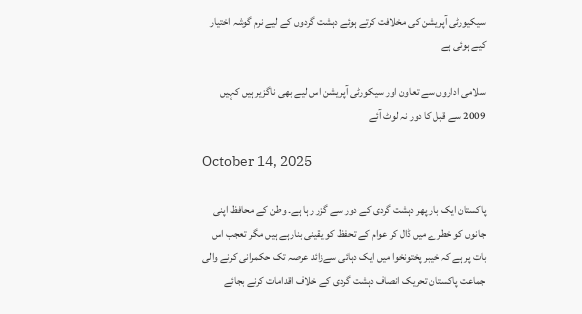سیکیورٹی آپریشن کی مخلافت کرتے ہوئے دہشت گردوں کے لیے نرم گوشہ اختیار کیے ہوئی ہے

سلامی اداروں سے تعاون اور سیکورٹی آپریشن اس لیے بھی ناگزیر ہیں کہیں 2009 سے قبل کا دور نہ لوٹ آئے

October 14, 2025

پاکستان ایک بار پھر دہشت گردی کے دور سے گزر رہا ہے۔ وطن کے محافظ اپنی جانوں کو خطرے میں ڈال کر عوام کے تحفظ کو یقینی بنارہے ہیں مگر تعجب اس بات پر ہے کہ خیبر پختونخوا میں ایک دہائی سےزائد عرصہ تک حکمرانی کرنے والی جماعت پاکستان تحریک انصاف دہشت گردی کے خلاف اقدامات کرنے بجائے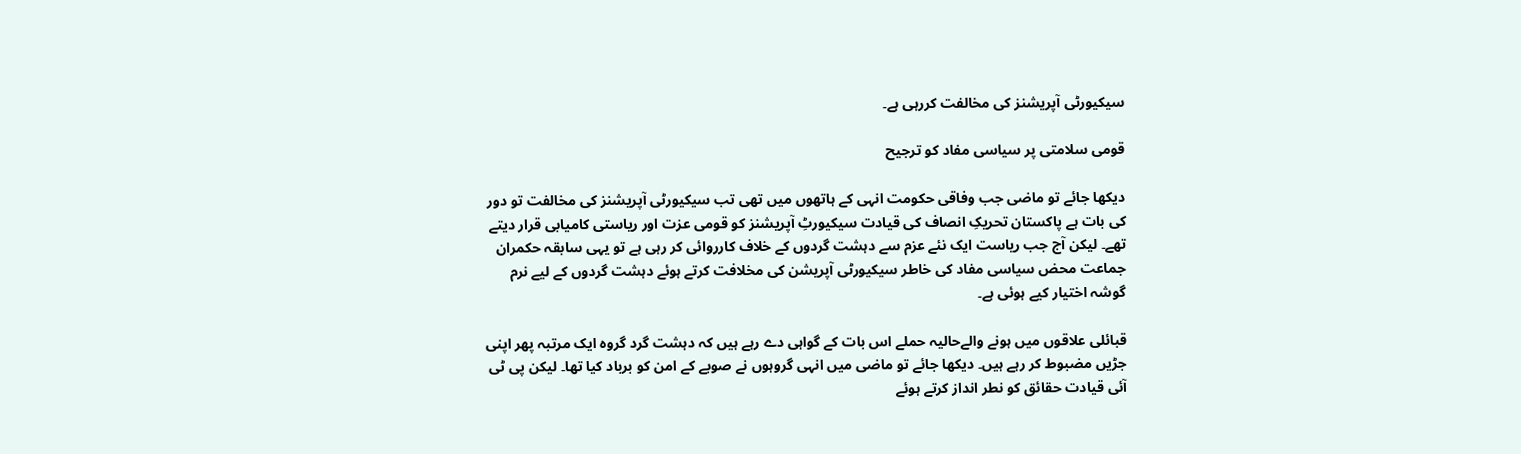سیکیورٹی آپریشنز کی مخالفت کررہی ہے۔

قومی سلامتی پر سیاسی مفاد کو ترجیح

دیکھا جائے تو ماضی جب وفاقی حکومت انہی کے ہاتھوں میں تھی تب سیکیورٹی آپریشنز کی مخالفت تو دور کی بات ہے پاکستان تحریکِ انصاف کی قیادت سیکیورٹِ آپریشنز کو قومی عزت اور ریاستی کامیابی قرار دیتے تھے۔ لیکن آج جب ریاست ایک نئے عزم سے دہشت گردوں کے خلاف کارروائی کر رہی ہے تو یہی سابقہ حکمران جماعت محض سیاسی مفاد کی خاطر سیکیورٹی آپریشن کی مخلافت کرتے ہوئے دہشت گردوں کے لیے نرم گوشہ اختیار کیے ہوئی ہے۔

قبائلی علاقوں میں ہونے والےحالیہ حملے اس بات کے گواہی دے رہے ہیں کہ دہشت گرد گروہ ایک مرتبہ پھر اپنی جڑیں مضبوط کر رہے ہیں۔ دیکھا جائے تو ماضی میں انہی گروہوں نے صوبے کے امن کو برباد کیا تھا۔ لیکن پی ٹی آئی قیادت حقائق کو نطر انداز کرتے ہوئے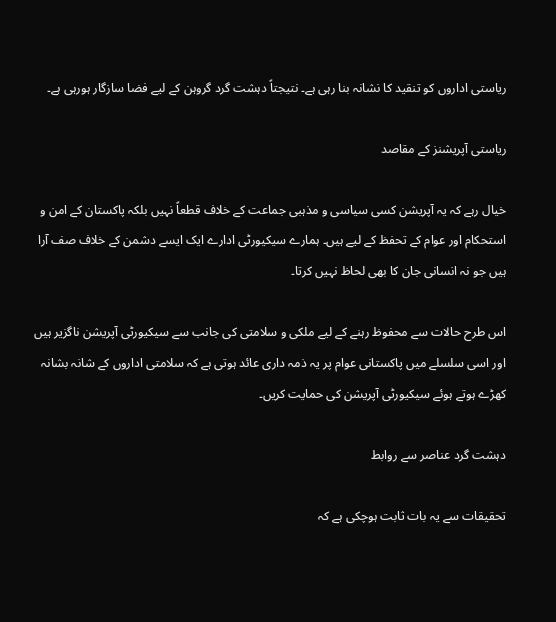ریاستی اداروں کو تنقید کا نشانہ بنا رہی ہے۔ نتیجتاً دہشت گرد گروہن کے لیے فضا سازگار ہورہی ہے۔

ریاستی آپریشنز کے مقاصد

خیال رہے کہ یہ آپریشن کسی سیاسی و مذہبی جماعت کے خلاف قطعاً نہیں بلکہ پاکستان کے امن و استحکام اور عوام کے تحفظ کے لیے ہیں۔ ہمارے سیکیورٹی ادارے ایک ایسے دشمن کے خلاف صف آرا ہیں جو نہ انسانی جان کا بھی لحاظ نہیں کرتا۔

اس طرح حالات سے محفوظ رہنے کے لیے ملکی و سلامتی کی جانب سے سیکیورٹی آپریشن ناگزیر ہیں اور اسی سلسلے میں پاکستانی عوام پر یہ ذمہ داری عائد ہوتی ہے کہ سلامتی اداروں کے شانہ بشانہ کھڑے ہوتے ہوئے سیکیورٹی آپریشن کی حمایت کریں۔

دہشت گرد عناصر سے روابط

تحقیقات سے یہ بات ثابت ہوچکی ہے کہ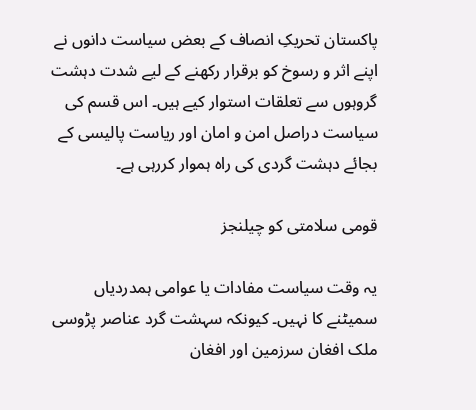پاکستان تحریکِ انصاف کے بعض سیاست دانوں نے اپنے اثر و رسوخ کو برقرار رکھنے کے لیے شدت دہشت گروہوں سے تعلقات استوار کیے ہیں۔ اس قسم کی سیاست دراصل امن و امان اور ریاست پالیسی کے بجائے دہشت گردی کی راہ ہموار کررہی ہے۔

قومی سلامتی کو چیلنجز

یہ وقت سیاست مفادات یا عوامی ہمدردیاں سمیٹنے کا نہیں۔ کیونکہ سہشت گرد عناصر پڑوسی ملک افغان سرزمین اور افغان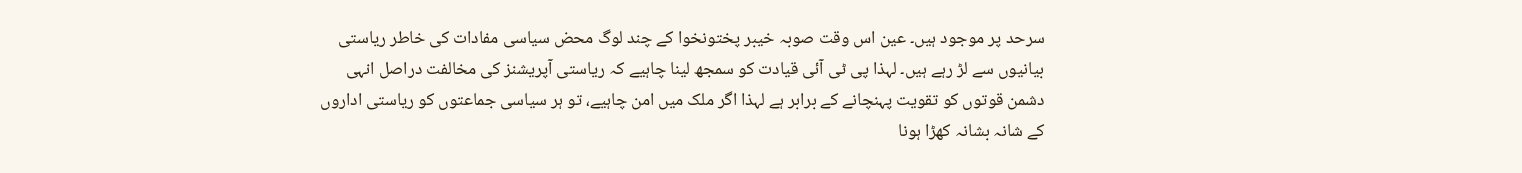سرحد پر موجود ہیں۔ عین اس وقت صوبہ خیبر پختونخوا کے چند لوگ محض سیاسی مفادات کی خاطر ریاستی بیانیوں سے لڑ رہے ہیں۔ لہذا پی ٹی آئی قیادت کو سمجھ لینا چاہیے کہ ریاستی آپریشنز کی مخالفت دراصل انہی دشمن قوتوں کو تقویت پہنچانے کے برابر ہے لہذا اگر ملک میں امن چاہیے، تو ہر سیاسی جماعتوں کو ریاستی اداروں کے شانہ بشانہ کھڑا ہونا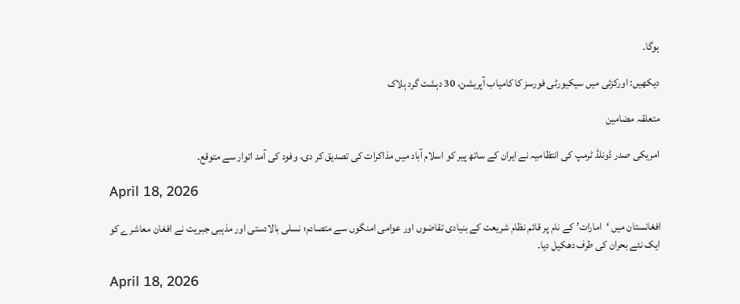ہوگا۔

دیکھیں: اورکزئی میں سیکیورٹی فورسز کا کامیاب آپریشن، 30 دہشت گرد ہلاک

متعلقہ مضامین

امریکی صدر ڈونلڈ ٹرمپ کی انتظامیہ نے ایران کے ساتھ پیر کو اسلام آباد میں مذاکرات کی تصدیق کر دی، وفود کی آمد اتوار سے متوقع۔

April 18, 2026

افغانستان میں ‘امارات’ کے نام پر قائم نظام شریعت کے بنیادی تقاضوں اور عوامی امنگوں سے متصادم؛ نسلی بالادستی اور مذہبی جبریت نے افغان معاشرے کو ایک نئے بحران کی طرف دھکیل دیا۔

April 18, 2026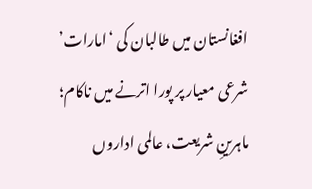افغانستان میں طالبان کی ‘امارات’ شرعی معیار پر پورا اترنے میں ناکام؛ ماہرینِ شریعت، عالمی اداروں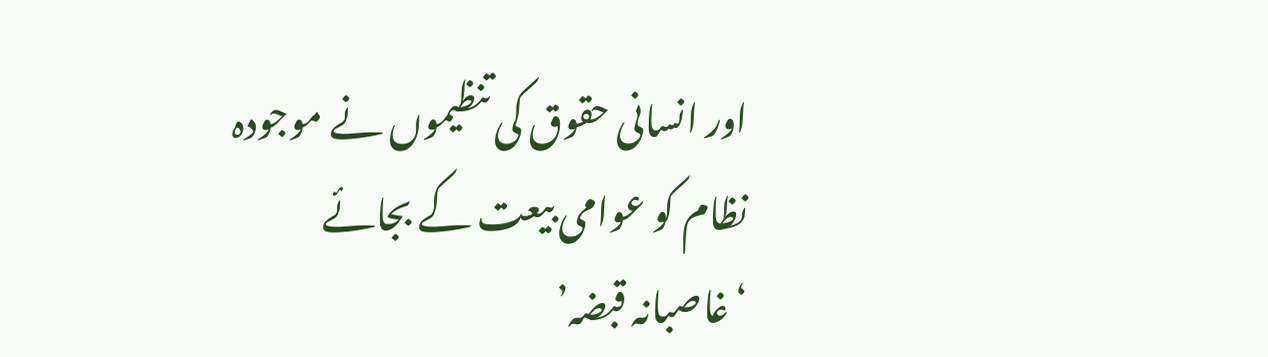اور انسانی حقوق کی تنظیموں نے موجودہ نظام کو عوامی بیعت کے بجائے ‘غاصبانہ قبضہ’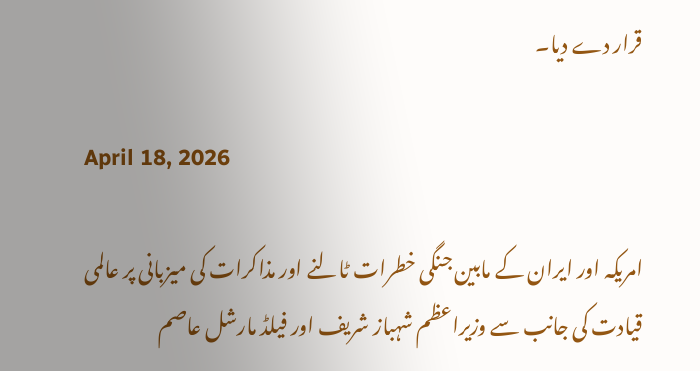قرار دے دیا۔

April 18, 2026

امریکہ اور ایران کے مابین جنگی خطرات ٹالنے اور مذاکرات کی میزبانی پر عالمی قیادت کی جانب سے وزیراعظم شہباز شریف اور فیلڈ مارشل عاصم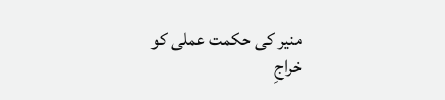منیر کی حکمت عملی کو خراجِ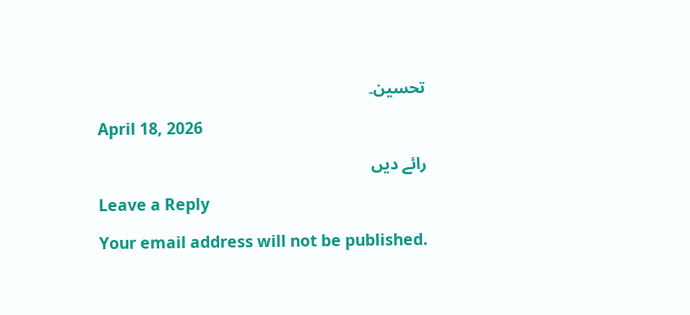تحسین۔

April 18, 2026

رائے دیں

Leave a Reply

Your email address will not be published.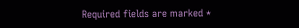Required fields are marked *